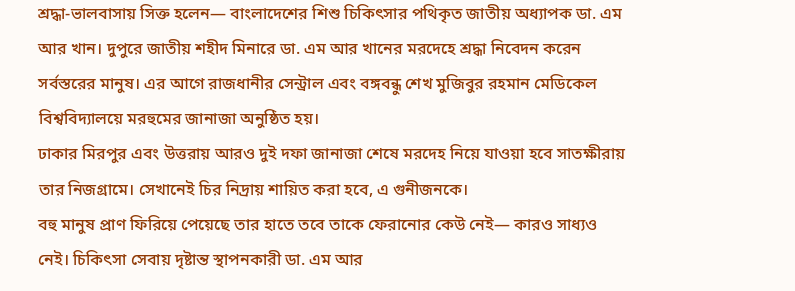শ্রদ্ধা-ভালবাসায় সিক্ত হলেন— বাংলাদেশের শিশু চিকিৎসার পথিকৃত জাতীয় অধ্যাপক ডা. এম আর খান। দুপুরে জাতীয় শহীদ মিনারে ডা. এম আর খানের মরদেহে শ্রদ্ধা নিবেদন করেন সর্বস্তরের মানুষ। এর আগে রাজধানীর সেন্ট্রাল এবং বঙ্গবন্ধু শেখ মুজিবুর রহমান মেডিকেল বিশ্ববিদ্যালয়ে মরহুমের জানাজা অনুষ্ঠিত হয়।
ঢাকার মিরপুর এবং উত্তরায় আরও দুই দফা জানাজা শেষে মরদেহ নিয়ে যাওয়া হবে সাতক্ষীরায় তার নিজগ্রামে। সেখানেই চির নিদ্রায় শায়িত করা হবে, এ গুনীজনকে।
বহু মানুষ প্রাণ ফিরিয়ে পেয়েছে তার হাতে তবে তাকে ফেরানোর কেউ নেই— কারও সাধ্যও নেই। চিকিৎসা সেবায় দৃষ্টান্ত স্থাপনকারী ডা. এম আর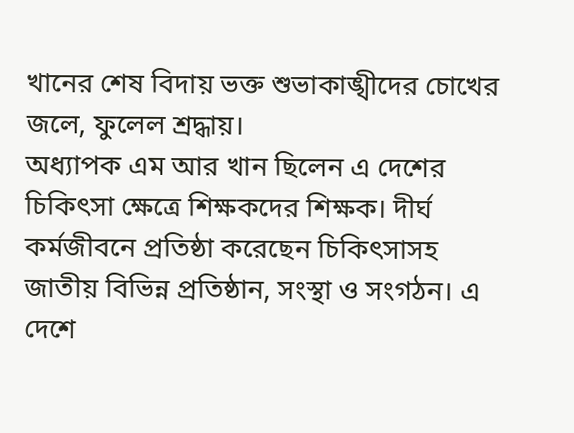খানের শেষ বিদায় ভক্ত শুভাকাঙ্খীদের চোখের জলে, ফুলেল শ্রদ্ধায়।
অধ্যাপক এম আর খান ছিলেন এ দেশের চিকিৎসা ক্ষেত্রে শিক্ষকদের শিক্ষক। দীর্ঘ কর্মজীবনে প্রতিষ্ঠা করেছেন চিকিৎসাসহ জাতীয় বিভিন্ন প্রতিষ্ঠান, সংস্থা ও সংগঠন। এ দেশে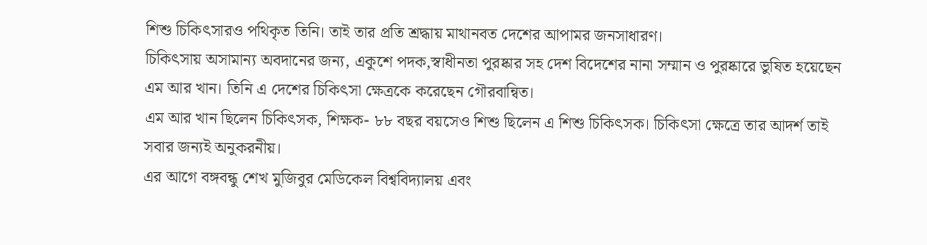শিশু চিকিৎসারও পথিকৃত তিনি। তাই তার প্রতি শ্রদ্ধায় মাথানবত দেশের আপামর জনসাধারণ।
চিকিৎসায় অসামান্য অবদানের জন্য, একুশে পদক,স্বাধীনতা পুরষ্কার সহ দেশ বিদেশের নানা সম্মান ও পুরষ্কারে ভুষিত হয়েছেন এম আর খান। তিনি এ দেশের চিকিৎসা ক্ষেত্রকে করেছেন গৌরবান্বিত।
এম আর খান ছিলেন চিকিৎসক, শিক্ষক- ৮৮ বছর বয়সেও শিশু ছিলেন এ শিশু চিকিৎসক। চিকিৎসা ক্ষেত্রে তার আদর্শ তাই সবার জন্যই অনুকরনীয়।
এর আগে বঙ্গবন্ধু শেখ মুজিবুর মেডিকেল বিশ্ববিদ্যালয় এবং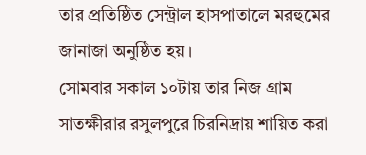তার প্রতিষ্ঠিত সেন্ট্রাল হাসপাতালে মরহুমের জানাজা অনুষ্ঠিত হয়।
সোমবার সকাল ১০টায় তার নিজ গ্রাম সাতক্ষীরার রসুলপুরে চিরনিদ্রায় শায়িত করা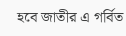হবে জাতীর এ গর্বিত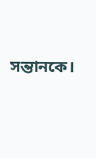সন্তানকে।